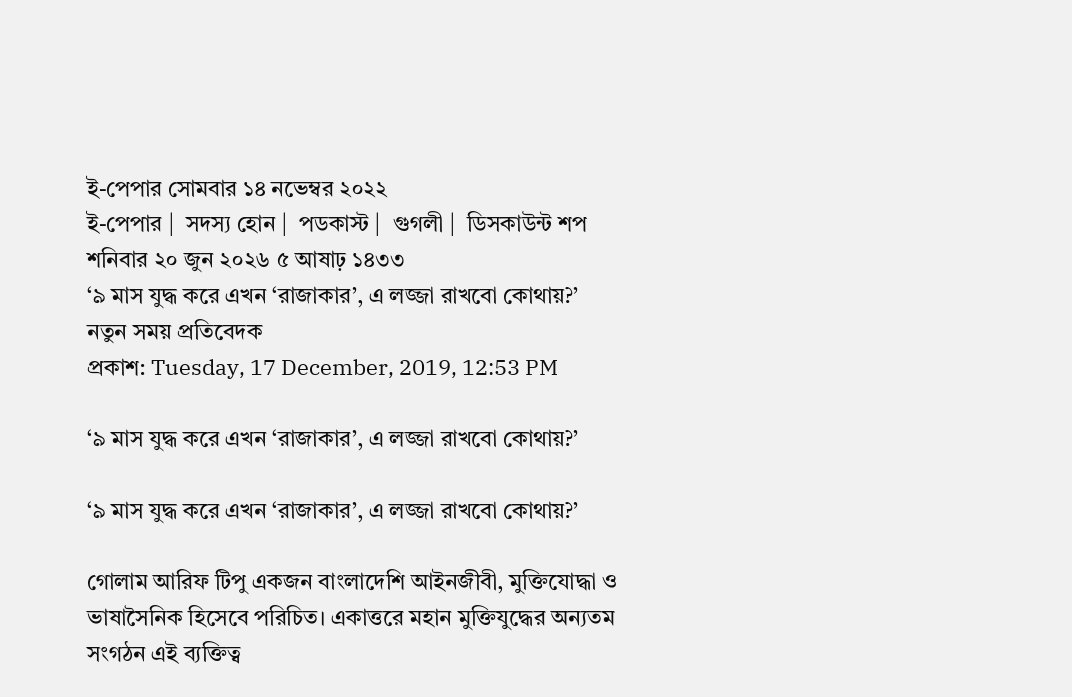ই-পেপার সোমবার ১৪ নভেম্বর ২০২২
ই-পেপার |  সদস্য হোন |  পডকাস্ট |  গুগলী |  ডিসকাউন্ট শপ
শনিবার ২০ জুন ২০২৬ ৫ আষাঢ় ১৪৩৩
‘৯ মাস যুদ্ধ করে এখন ‘রাজাকার’, এ লজ্জা রাখবো কোথায়?’
নতুন সময় প্রতিবেদক
প্রকাশ: Tuesday, 17 December, 2019, 12:53 PM

‘৯ মাস যুদ্ধ করে এখন ‘রাজাকার’, এ লজ্জা রাখবো কোথায়?’

‘৯ মাস যুদ্ধ করে এখন ‘রাজাকার’, এ লজ্জা রাখবো কোথায়?’

গোলাম আরিফ টিপু একজন বাংলাদেশি আইনজীবী, মুক্তিযোদ্ধা ও ভাষাসৈনিক হিসেবে পরিচিত। একাত্তরে মহান মুক্তিযুদ্ধের অন্যতম সংগঠন এই ব্যক্তিত্ব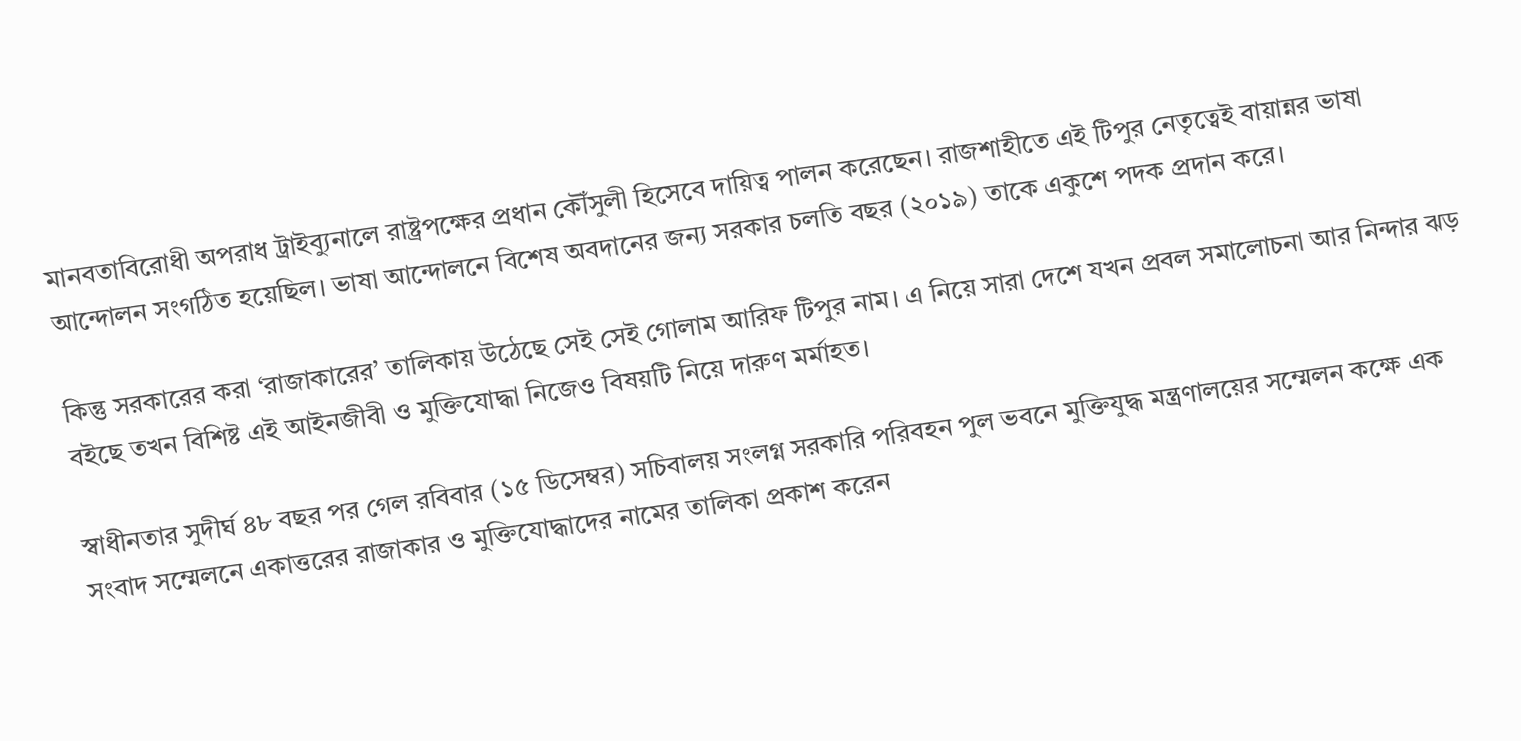মানবতাবিরোধী অপরাধ ট্রাইব্যুনালে রাষ্ট্রপক্ষের প্রধান কৌঁসুলী হিসেবে দায়িত্ব পালন করেছেন। রাজশাহীতে এই টিপুর নেতৃত্বেই বায়ান্নর ভাষা আন্দোলন সংগঠিত হয়েছিল। ভাষা আন্দোলনে বিশেষ অবদানের জন্য সরকার চলতি বছর (২০১৯) তাকে একুশে পদক প্রদান করে।

কিন্তু সরকারের করা ‘রাজাকারের’ তালিকায় উঠেছে সেই সেই গোলাম আরিফ টিপুর নাম। এ নিয়ে সারা দেশে যখন প্রবল সমালোচনা আর নিন্দার ঝড় বইছে তখন বিশিষ্ট এই আইনজীবী ও মুক্তিযোদ্ধা নিজেও বিষয়টি নিয়ে দারুণ মর্মাহত।

স্বাধীনতার সুদীর্ঘ ৪৮ বছর পর গেল রবিবার (১৫ ডিসেম্বর) সচিবালয় সংলগ্ন সরকারি পরিবহন পুল ভবনে মুক্তিযুদ্ধ মন্ত্রণালয়ের সম্মেলন কক্ষে এক সংবাদ সম্মেলনে একাত্তরের রাজাকার ও মুক্তিযোদ্ধাদের নামের তালিকা প্রকাশ করেন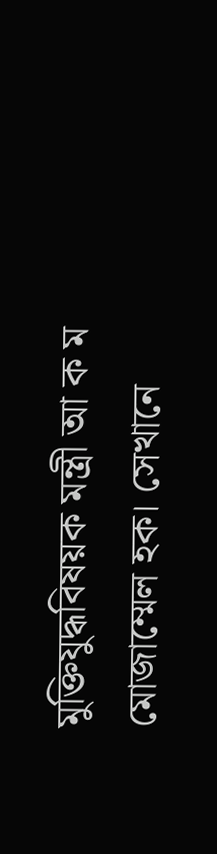মুক্তিযুদ্ধবিষয়ক মন্ত্রী আ ক ম মোজাম্মেল হক। সেখানে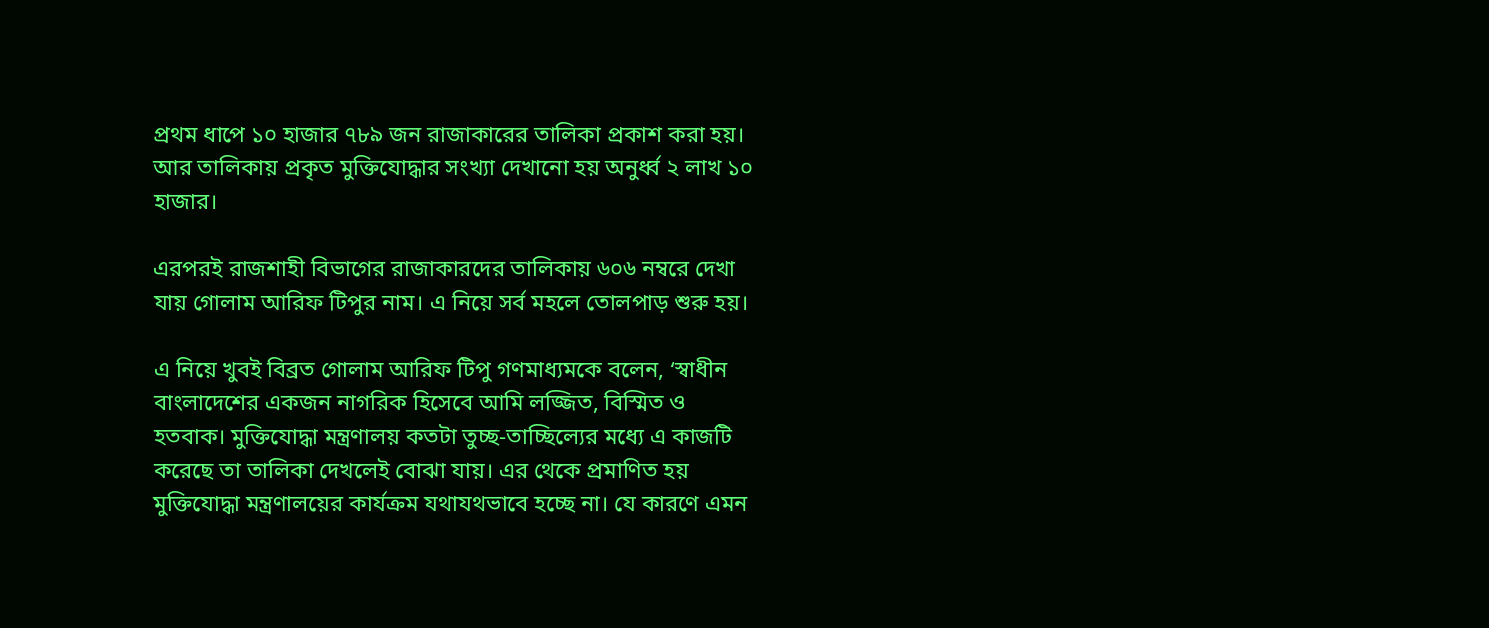প্রথম ধাপে ১০ হাজার ৭৮৯ জন রাজাকারের তালিকা প্রকাশ করা হয়। আর তালিকায় প্রকৃত মুক্তিযোদ্ধার সংখ্যা দেখানো হয় অনুর্ধ্ব ২ লাখ ১০ হাজার।

এরপরই রাজশাহী বিভাগের রাজাকারদের তালিকায় ৬০৬ নম্বরে দেখা যায় গোলাম আরিফ টিপুর নাম। এ নিয়ে সর্ব মহলে তোলপাড় শুরু হয়।

এ নিয়ে খুবই বিব্রত গোলাম আরিফ টিপু গণমাধ্যমকে বলেন, ‘স্বাধীন বাংলাদেশের একজন নাগরিক হিসেবে আমি লজ্জিত, বিস্মিত ও হতবাক। মুক্তিযোদ্ধা মন্ত্রণালয় কতটা তুচ্ছ-তাচ্ছিল্যের মধ্যে এ কাজটি করেছে তা তালিকা দেখলেই বোঝা যায়। এর থেকে প্রমাণিত হয় মুক্তিযোদ্ধা মন্ত্রণালয়ের কার্যক্রম যথাযথভাবে হচ্ছে না। যে কারণে এমন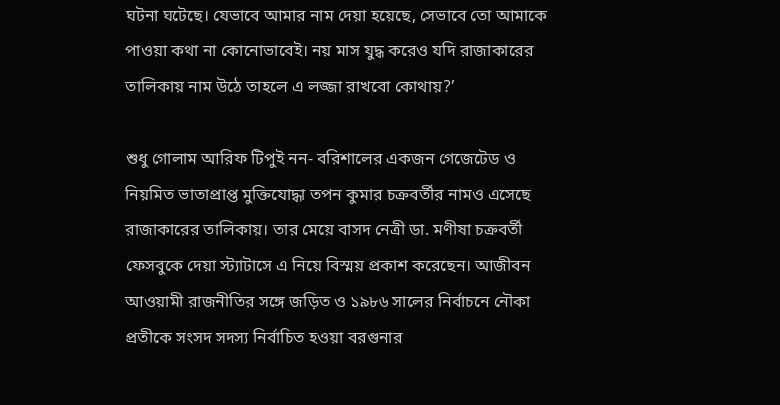ঘটনা ঘটেছে। যেভাবে আমার নাম দেয়া হয়েছে, সেভাবে তো আমাকে পাওয়া কথা না কোনোভাবেই। নয় মাস যুদ্ধ করেও যদি রাজাকারের তালিকায় নাম উঠে তাহলে এ লজ্জা রাখবো কোথায়?’

শুধু গোলাম আরিফ টিপুই নন- বরিশালের একজন গেজেটেড ও নিয়মিত ভাতাপ্রাপ্ত মুক্তিযোদ্ধা তপন কুমার চক্রবর্তীর নামও এসেছে রাজাকারের তালিকায়। তার মেয়ে বাসদ নেত্রী ডা. মণীষা চক্রবর্তী ফেসবুকে দেয়া স্ট্যাটাসে এ নিয়ে বিস্ময় প্রকাশ করেছেন। আজীবন আওয়ামী রাজনীতির সঙ্গে জড়িত ও ১৯৮৬ সালের নির্বাচনে নৌকা প্রতীকে সংসদ সদস্য নির্বাচিত হওয়া বরগুনার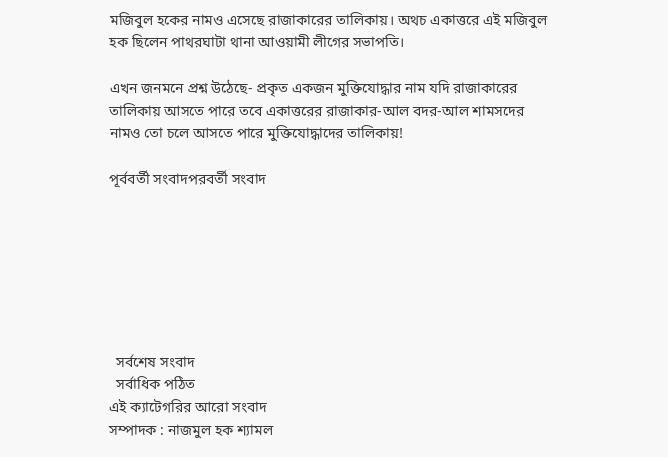মজিবুল হকের নামও এসেছে রাজাকারের তালিকায়। অথচ একাত্তরে এই মজিবুল হক ছিলেন পাথরঘাটা থানা আওয়ামী লীগের সভাপতি।

এখন জনমনে প্রশ্ন উঠেছে- প্রকৃত একজন মুক্তিযোদ্ধার নাম যদি রাজাকারের তালিকায় আসতে পারে তবে একাত্তরের রাজাকার-আল বদর-আল শামসদের নামও তো চলে আসতে পারে মুক্তিযোদ্ধাদের তালিকায়!

পূর্ববর্তী সংবাদপরবর্তী সংবাদ







  সর্বশেষ সংবাদ
  সর্বাধিক পঠিত
এই ক্যাটেগরির আরো সংবাদ
সম্পাদক : নাজমুল হক শ্যামল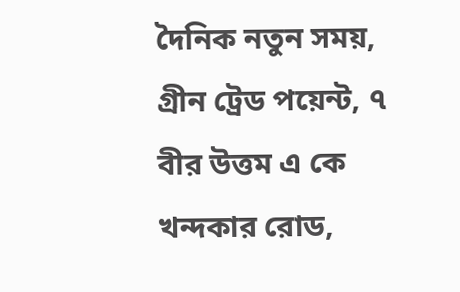দৈনিক নতুন সময়, গ্রীন ট্রেড পয়েন্ট, ৭ বীর উত্তম এ কে খন্দকার রোড,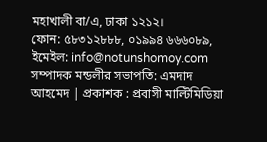মহাখালী বা/এ, ঢাকা ১২১২।
ফোন: ৫৮৩১২৮৮৮, ০১৯৯৪ ৬৬৬০৮৯, ইমেইল: info@notunshomoy.com
সম্পাদক মন্ডলীর সভাপতি: এমদাদ আহমেদ | প্রকাশক : প্রবাসী মাল্টিমিডিয়া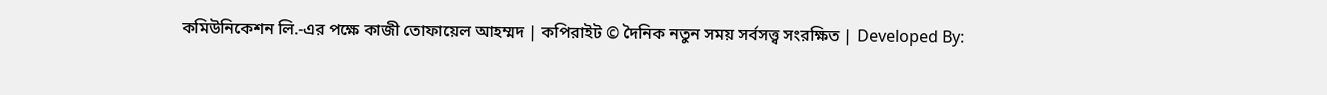কমিউনিকেশন লি.-এর পক্ষে কাজী তোফায়েল আহম্মদ | কপিরাইট © দৈনিক নতুন সময় সর্বসত্ত্ব সংরক্ষিত | Developed By: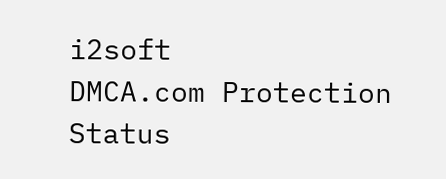i2soft
DMCA.com Protection Status